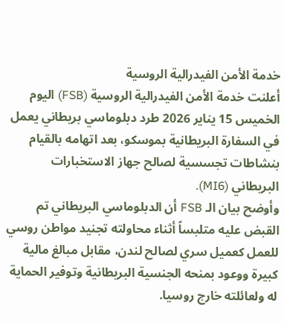خدمة الأمن الفيدرالية الروسية
أعلنت خدمة الأمن الفيدرالية الروسية (FSB) اليوم الخميس 15 يناير 2026 طرد دبلوماسي بريطاني يعمل في السفارة البريطانية بموسكو، بعد اتهامه بالقيام بنشاطات تجسسية لصالح جهاز الاستخبارات البريطاني (MI6).
وأوضح بيان الـ FSB أن الدبلوماسي البريطاني تم القبض عليه متلبساً أثناء محاولته تجنيد مواطن روسي للعمل كعميل سري لصالح لندن، مقابل مبالغ مالية كبيرة ووعود بمنحه الجنسية البريطانية وتوفير الحماية له ولعائلته خارج روسيا.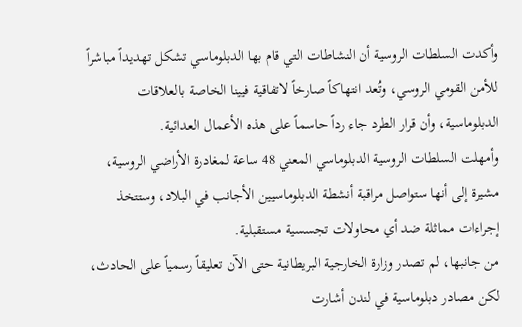وأكدت السلطات الروسية أن النشاطات التي قام بها الدبلوماسي تشكل تهديداً مباشراً للأمن القومي الروسي، وتُعد انتهاكاً صارخاً لاتفاقية فيينا الخاصة بالعلاقات الدبلوماسية، وأن قرار الطرد جاء رداً حاسماً على هذه الأعمال العدائية.
وأمهلت السلطات الروسية الدبلوماسي المعني 48 ساعة لمغادرة الأراضي الروسية، مشيرة إلى أنها ستواصل مراقبة أنشطة الدبلوماسيين الأجانب في البلاد، وستتخذ إجراءات مماثلة ضد أي محاولات تجسسية مستقبلية.
من جانبها، لم تصدر وزارة الخارجية البريطانية حتى الآن تعليقاً رسمياً على الحادث، لكن مصادر دبلوماسية في لندن أشارت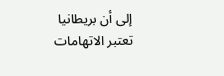إلى أن بريطانيا تعتبر الاتهامات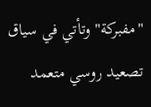"مفبركة" وتأتي في سياق تصعيد روسي متعمد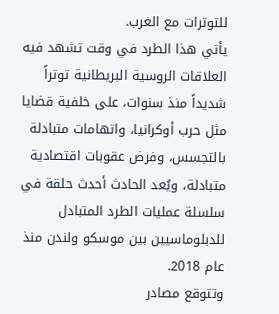للتوترات مع الغرب.
يأتي هذا الطرد في وقت تشهد فيه العلاقات الروسية البريطانية توتراً شديداً منذ سنوات، على خلفية قضايا مثل حرب أوكرانيا، واتهامات متبادلة بالتجسس، وفرض عقوبات اقتصادية متبادلة، ويُعد الحادث أحدث حلقة في سلسلة عمليات الطرد المتبادل للدبلوماسيين بين موسكو ولندن منذ عام 2018.
وتتوقع مصادر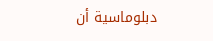دبلوماسية أن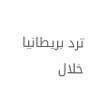ترد بريطانيا خلال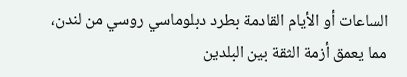الساعات أو الأيام القادمة بطرد دبلوماسي روسي من لندن، مما يعمق أزمة الثقة بين البلدين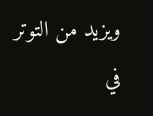ويزيد من التوتر في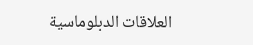العلاقات الدبلوماسية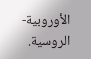الأوروبية-الروسية.